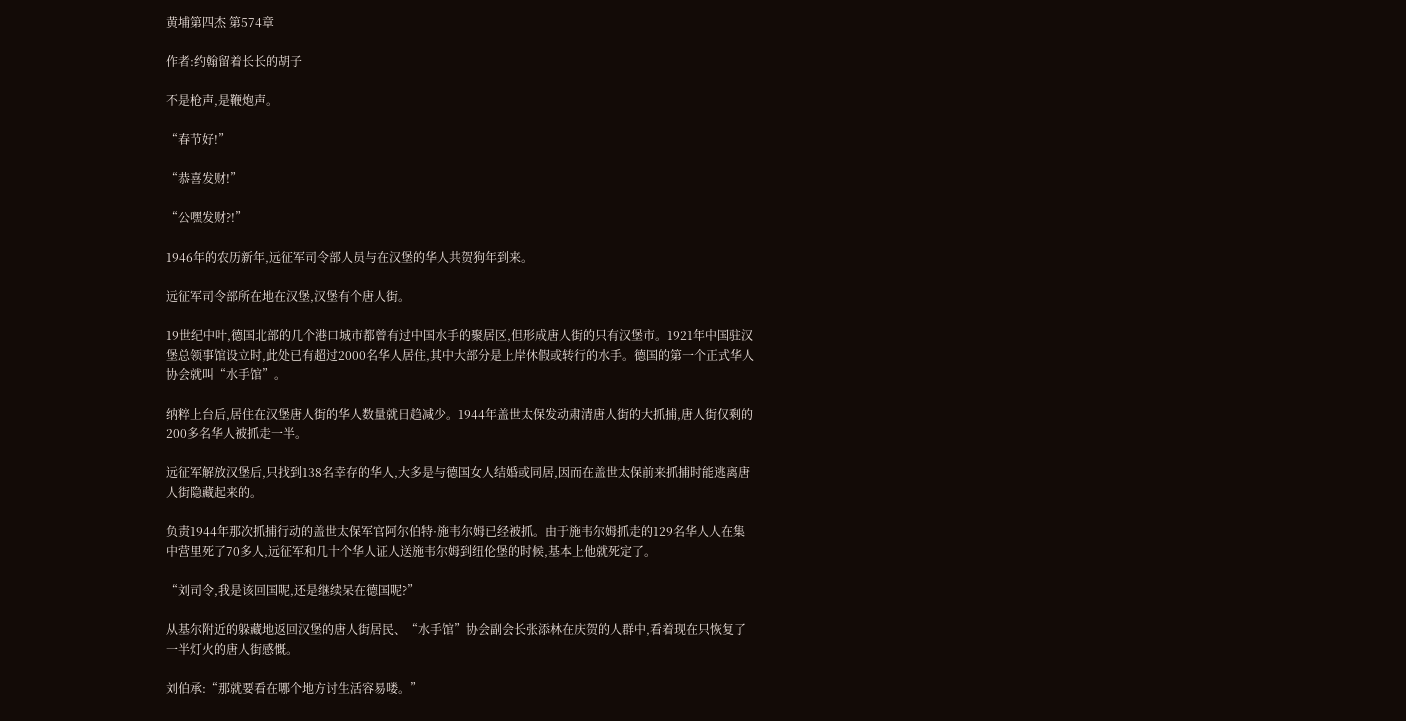黄埔第四杰 第574章

作者:约翰留着长长的胡子

不是枪声,是鞭炮声。

“春节好!”

“恭喜发财!”

“公嘿发财?!”

1946年的农历新年,远征军司令部人员与在汉堡的华人共贺狗年到来。

远征军司令部所在地在汉堡,汉堡有个唐人街。

19世纪中叶,德国北部的几个港口城市都曾有过中国水手的聚居区,但形成唐人街的只有汉堡市。1921年中国驻汉堡总领事馆设立时,此处已有超过2000名华人居住,其中大部分是上岸休假或转行的水手。德国的第一个正式华人协会就叫“水手馆”。

纳粹上台后,居住在汉堡唐人街的华人数量就日趋减少。1944年盖世太保发动肃清唐人街的大抓捕,唐人街仅剩的200多名华人被抓走一半。

远征军解放汉堡后,只找到138名幸存的华人,大多是与德国女人结婚或同居,因而在盖世太保前来抓捕时能逃离唐人街隐藏起来的。

负责1944年那次抓捕行动的盖世太保军官阿尔伯特·施韦尔姆已经被抓。由于施韦尔姆抓走的129名华人人在集中营里死了70多人,远征军和几十个华人证人送施韦尔姆到纽伦堡的时候,基本上他就死定了。

“刘司令,我是该回国呢,还是继续呆在德国呢?”

从基尔附近的躲藏地返回汉堡的唐人街居民、“水手馆”协会副会长张添林在庆贺的人群中,看着现在只恢复了一半灯火的唐人街感慨。

刘伯承:“那就要看在哪个地方讨生活容易喽。”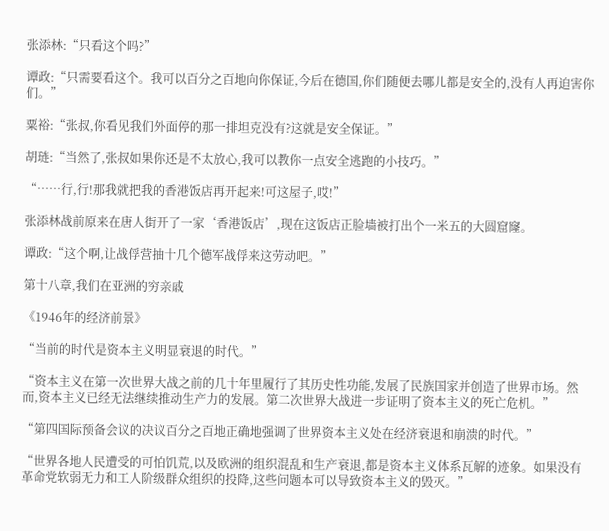张添林:“只看这个吗?”

谭政:“只需要看这个。我可以百分之百地向你保证,今后在德国,你们随便去哪儿都是安全的,没有人再迫害你们。”

粟裕:“张叔,你看见我们外面停的那一排坦克没有?这就是安全保证。”

胡琏:“当然了,张叔如果你还是不太放心,我可以教你一点安全逃跑的小技巧。”

“……行,行!那我就把我的香港饭店再开起来!可这屋子,哎!”

张添林战前原来在唐人街开了一家‘香港饭店’,现在这饭店正脸墙被打出个一米五的大圆窟窿。

谭政:“这个啊,让战俘营抽十几个德军战俘来这劳动吧。”

第十八章,我们在亚洲的穷亲戚

《1946年的经济前景》

“当前的时代是资本主义明显衰退的时代。”

“资本主义在第一次世界大战之前的几十年里履行了其历史性功能,发展了民族国家并创造了世界市场。然而,资本主义已经无法继续推动生产力的发展。第二次世界大战进一步证明了资本主义的死亡危机。”

“第四国际预备会议的决议百分之百地正确地强调了世界资本主义处在经济衰退和崩溃的时代。”

“世界各地人民遭受的可怕饥荒,以及欧洲的组织混乱和生产衰退,都是资本主义体系瓦解的迹象。如果没有革命党软弱无力和工人阶级群众组织的投降,这些问题本可以导致资本主义的毁灭。”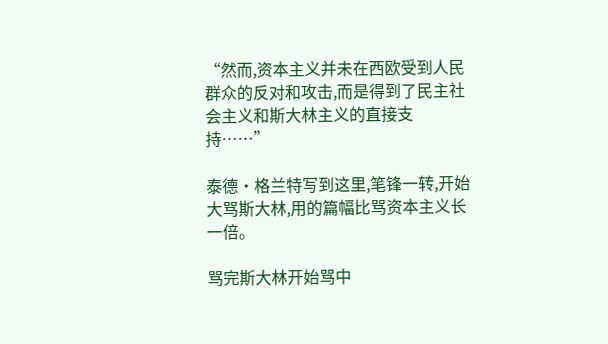“然而,资本主义并未在西欧受到人民群众的反对和攻击,而是得到了民主社会主义和斯大林主义的直接支持……”

泰德·格兰特写到这里,笔锋一转,开始大骂斯大林,用的篇幅比骂资本主义长一倍。

骂完斯大林开始骂中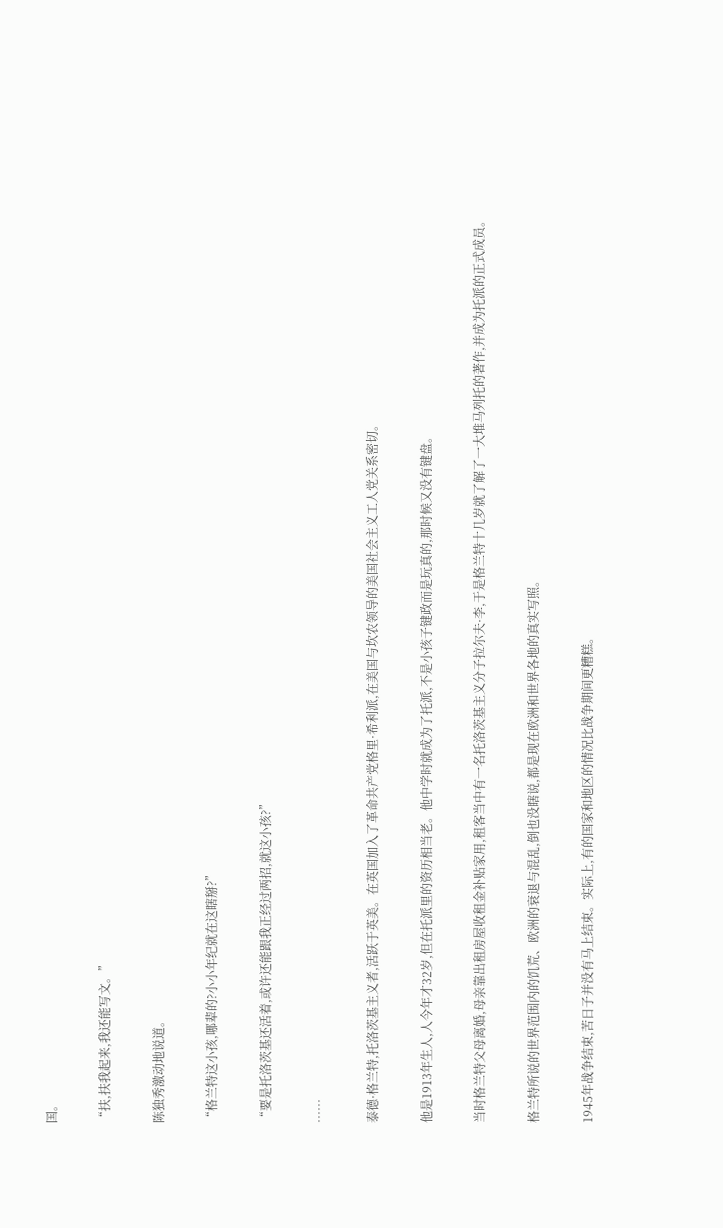国。

“扶,扶我起来,我还能写文。”

陈独秀激动地说道。

“格兰特这小孩,哪辈的?小小年纪就在这瞎掰?”

“要是托洛茨基还活着,或许还能跟我正经过两招,就这小孩?”

……

泰德·格兰特,托洛茨基主义者,活跃于英美。在英国加入了革命共产党格里·希利派,在美国与坎农领导的美国社会主义工人党关系密切。

他是1913年生人,人今年才32岁,但在托派里的资历相当老。他中学时就成为了托派,不是小孩子键政而是玩真的,那时候又没有键盘。

当时格兰特父母离婚,母亲靠出租房屋收租金补贴家用,租客当中有一名托洛茨基主义分子拉尔夫·李,于是格兰特十几岁就了解了一大堆马列托的著作,并成为托派的正式成员。

格兰特所说的世界范围内的饥荒、欧洲的衰退与混乱,倒也没瞎说,都是现在欧洲和世界各地的真实写照。

1945年战争结束,苦日子并没有马上结束。实际上,有的国家和地区的情况比战争期间更糟糕。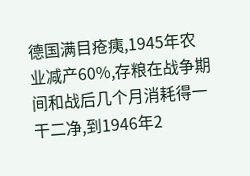德国满目疮痍,1945年农业减产60%,存粮在战争期间和战后几个月消耗得一干二净,到1946年2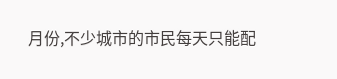月份,不少城市的市民每天只能配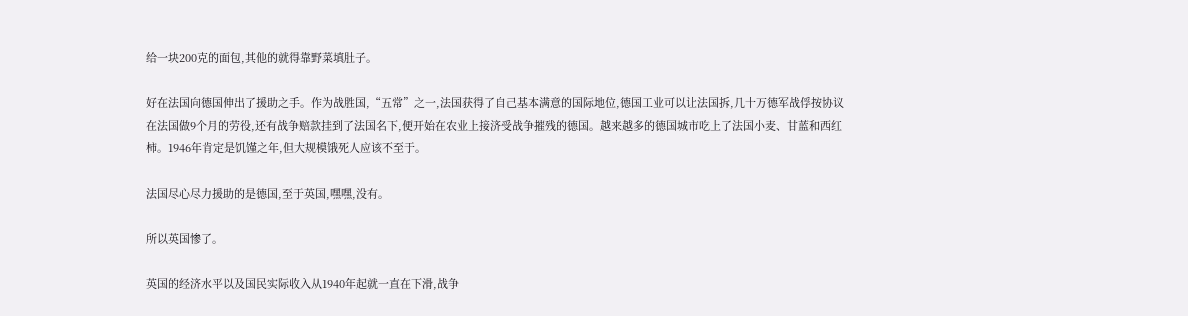给一块200克的面包,其他的就得靠野菜填肚子。

好在法国向德国伸出了援助之手。作为战胜国,“五常”之一,法国获得了自己基本满意的国际地位,德国工业可以让法国拆,几十万德军战俘按协议在法国做9个月的劳役,还有战争赔款挂到了法国名下,便开始在农业上接济受战争摧残的德国。越来越多的德国城市吃上了法国小麦、甘蓝和西红柿。1946年肯定是饥馑之年,但大规模饿死人应该不至于。

法国尽心尽力援助的是德国,至于英国,嘿嘿,没有。

所以英国惨了。

英国的经济水平以及国民实际收入从1940年起就一直在下滑,战争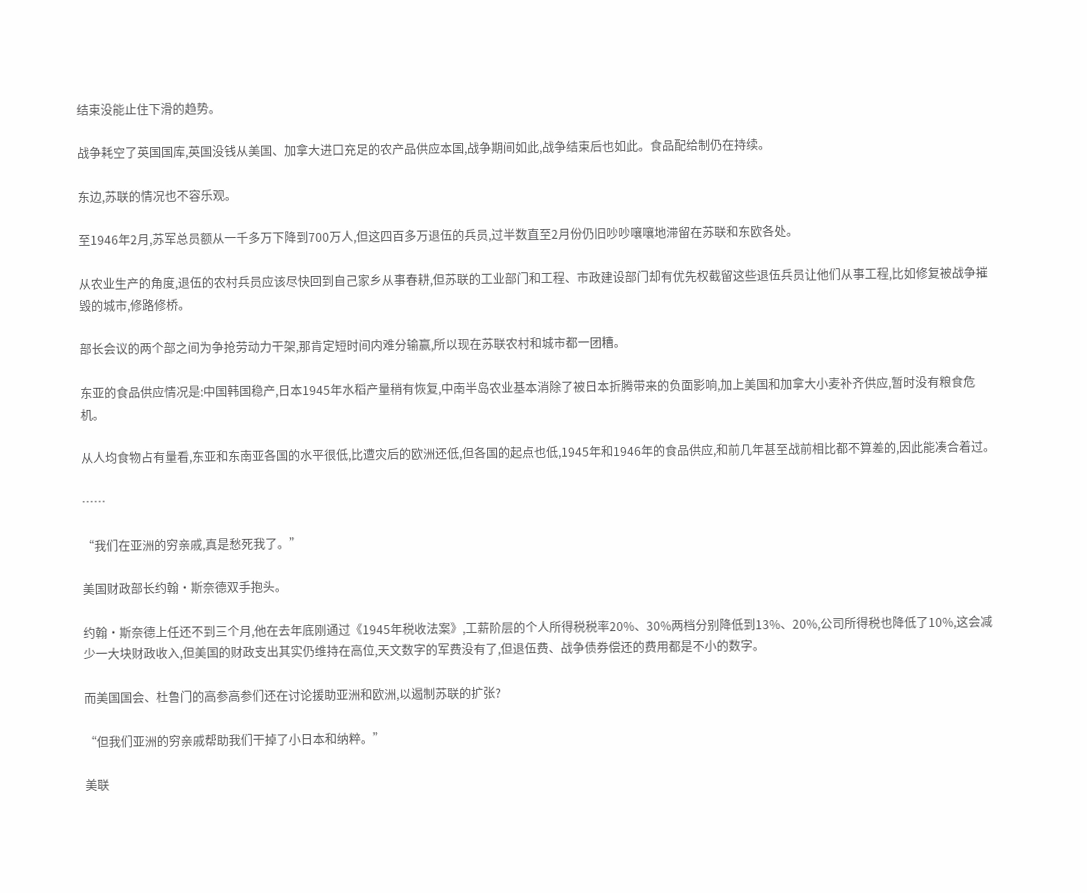结束没能止住下滑的趋势。

战争耗空了英国国库,英国没钱从美国、加拿大进口充足的农产品供应本国,战争期间如此,战争结束后也如此。食品配给制仍在持续。

东边,苏联的情况也不容乐观。

至1946年2月,苏军总员额从一千多万下降到700万人,但这四百多万退伍的兵员,过半数直至2月份仍旧吵吵嚷嚷地滞留在苏联和东欧各处。

从农业生产的角度,退伍的农村兵员应该尽快回到自己家乡从事春耕,但苏联的工业部门和工程、市政建设部门却有优先权截留这些退伍兵员让他们从事工程,比如修复被战争摧毁的城市,修路修桥。

部长会议的两个部之间为争抢劳动力干架,那肯定短时间内难分输赢,所以现在苏联农村和城市都一团糟。

东亚的食品供应情况是:中国韩国稳产,日本1945年水稻产量稍有恢复,中南半岛农业基本消除了被日本折腾带来的负面影响,加上美国和加拿大小麦补齐供应,暂时没有粮食危机。

从人均食物占有量看,东亚和东南亚各国的水平很低,比遭灾后的欧洲还低,但各国的起点也低,1945年和1946年的食品供应,和前几年甚至战前相比都不算差的,因此能凑合着过。

……

“我们在亚洲的穷亲戚,真是愁死我了。”

美国财政部长约翰·斯奈德双手抱头。

约翰·斯奈德上任还不到三个月,他在去年底刚通过《1945年税收法案》,工薪阶层的个人所得税税率20%、30%两档分别降低到13%、20%,公司所得税也降低了10%,这会减少一大块财政收入,但美国的财政支出其实仍维持在高位,天文数字的军费没有了,但退伍费、战争债券偿还的费用都是不小的数字。

而美国国会、杜鲁门的高参高参们还在讨论援助亚洲和欧洲,以遏制苏联的扩张?

“但我们亚洲的穷亲戚帮助我们干掉了小日本和纳粹。”

美联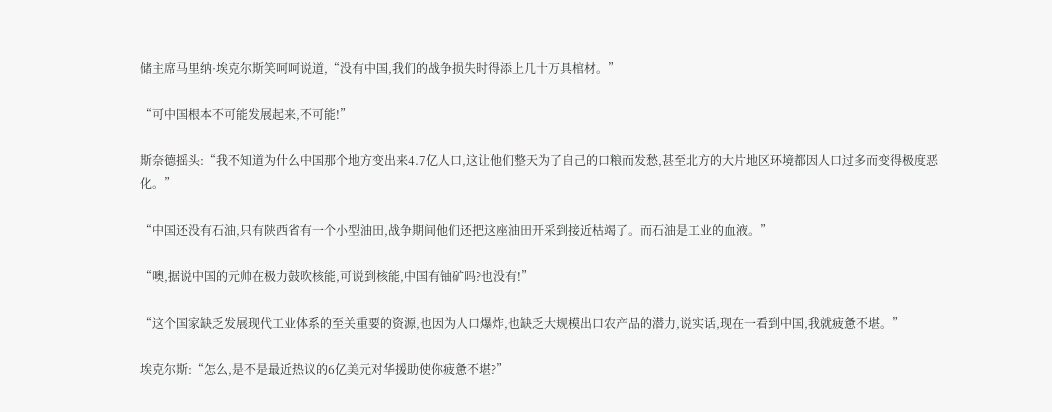储主席马里纳·埃克尔斯笑呵呵说道,“没有中国,我们的战争损失时得添上几十万具棺材。”

“可中国根本不可能发展起来,不可能!”

斯奈德摇头:“我不知道为什么中国那个地方变出来4.7亿人口,这让他们整天为了自己的口粮而发愁,甚至北方的大片地区环境都因人口过多而变得极度恶化。”

“中国还没有石油,只有陕西省有一个小型油田,战争期间他们还把这座油田开采到接近枯竭了。而石油是工业的血液。”

“噢,据说中国的元帅在极力鼓吹核能,可说到核能,中国有铀矿吗?也没有!”

“这个国家缺乏发展现代工业体系的至关重要的资源,也因为人口爆炸,也缺乏大规模出口农产品的潜力,说实话,现在一看到中国,我就疲惫不堪。”

埃克尔斯:“怎么,是不是最近热议的6亿美元对华援助使你疲惫不堪?”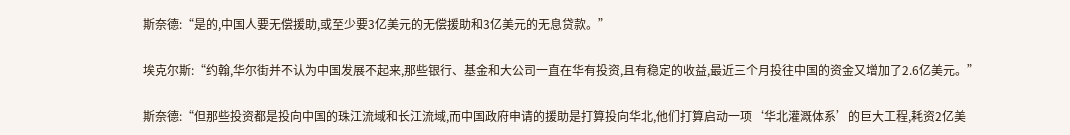斯奈德:“是的,中国人要无偿援助,或至少要3亿美元的无偿援助和3亿美元的无息贷款。”

埃克尔斯:“约翰,华尔街并不认为中国发展不起来,那些银行、基金和大公司一直在华有投资,且有稳定的收益,最近三个月投往中国的资金又增加了2.6亿美元。”

斯奈德:“但那些投资都是投向中国的珠江流域和长江流域,而中国政府申请的援助是打算投向华北,他们打算启动一项‘华北灌溉体系’的巨大工程,耗资2亿美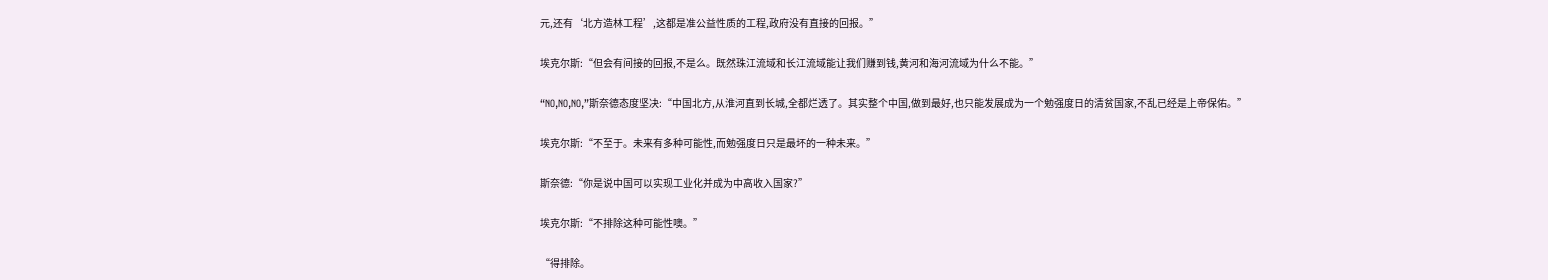元,还有‘北方造林工程’,这都是准公益性质的工程,政府没有直接的回报。”

埃克尔斯:“但会有间接的回报,不是么。既然珠江流域和长江流域能让我们赚到钱,黄河和海河流域为什么不能。”

“NO,NO,NO,”斯奈德态度坚决:“中国北方,从淮河直到长城,全都烂透了。其实整个中国,做到最好,也只能发展成为一个勉强度日的清贫国家,不乱已经是上帝保佑。”

埃克尔斯:“不至于。未来有多种可能性,而勉强度日只是最坏的一种未来。”

斯奈德:“你是说中国可以实现工业化并成为中高收入国家?”

埃克尔斯:“不排除这种可能性噢。”

“得排除。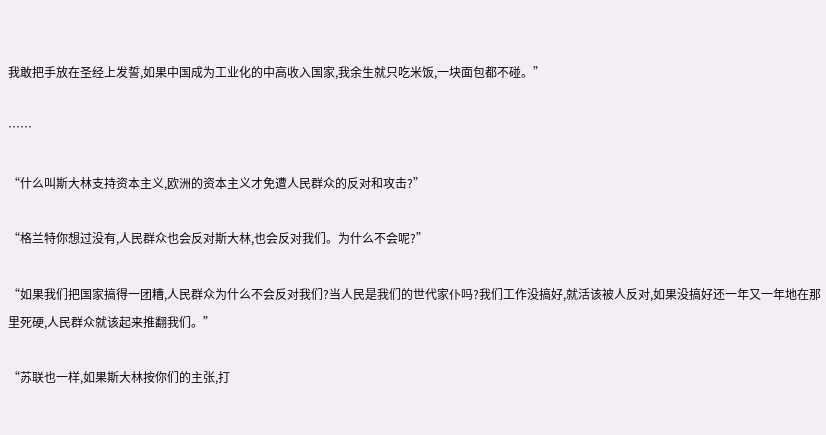我敢把手放在圣经上发誓,如果中国成为工业化的中高收入国家,我余生就只吃米饭,一块面包都不碰。”

……

“什么叫斯大林支持资本主义,欧洲的资本主义才免遭人民群众的反对和攻击?”

“格兰特你想过没有,人民群众也会反对斯大林,也会反对我们。为什么不会呢?”

“如果我们把国家搞得一团糟,人民群众为什么不会反对我们?当人民是我们的世代家仆吗?我们工作没搞好,就活该被人反对,如果没搞好还一年又一年地在那里死硬,人民群众就该起来推翻我们。”

“苏联也一样,如果斯大林按你们的主张,打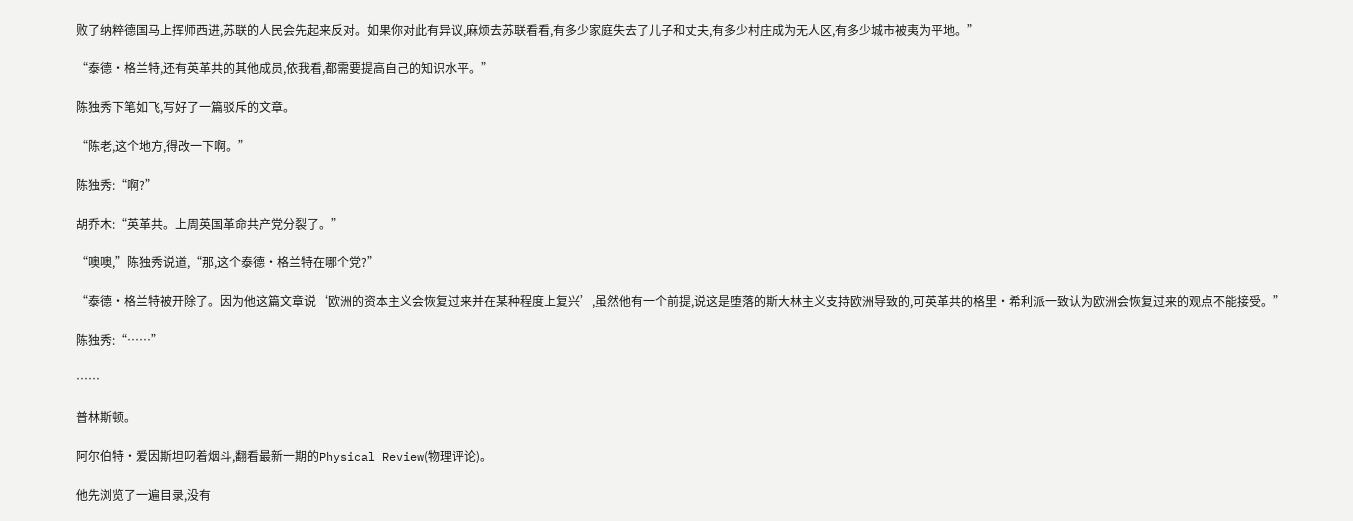败了纳粹德国马上挥师西进,苏联的人民会先起来反对。如果你对此有异议,麻烦去苏联看看,有多少家庭失去了儿子和丈夫,有多少村庄成为无人区,有多少城市被夷为平地。”

“泰德·格兰特,还有英革共的其他成员,依我看,都需要提高自己的知识水平。”

陈独秀下笔如飞,写好了一篇驳斥的文章。

“陈老,这个地方,得改一下啊。”

陈独秀:“啊?”

胡乔木:“英革共。上周英国革命共产党分裂了。”

“噢噢,”陈独秀说道,“那,这个泰德·格兰特在哪个党?”

“泰德·格兰特被开除了。因为他这篇文章说‘欧洲的资本主义会恢复过来并在某种程度上复兴’,虽然他有一个前提,说这是堕落的斯大林主义支持欧洲导致的,可英革共的格里·希利派一致认为欧洲会恢复过来的观点不能接受。”

陈独秀:“……”

……

普林斯顿。

阿尔伯特·爱因斯坦叼着烟斗,翻看最新一期的Physical Review(物理评论)。

他先浏览了一遍目录,没有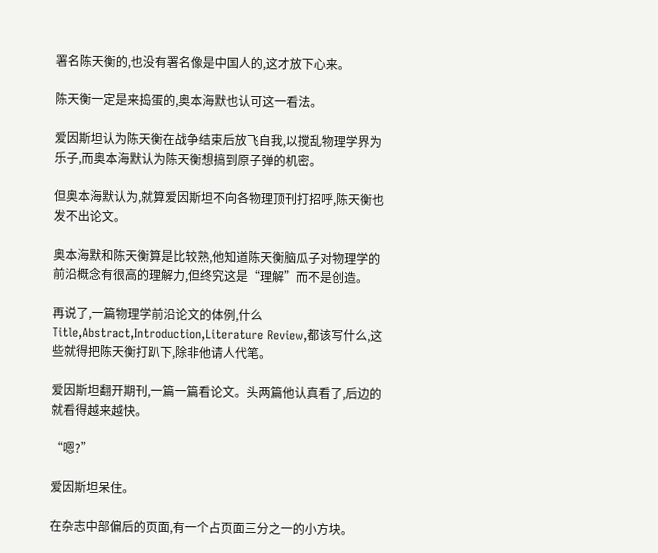署名陈天衡的,也没有署名像是中国人的,这才放下心来。

陈天衡一定是来捣蛋的,奥本海默也认可这一看法。

爱因斯坦认为陈天衡在战争结束后放飞自我,以搅乱物理学界为乐子,而奥本海默认为陈天衡想搞到原子弹的机密。

但奥本海默认为,就算爱因斯坦不向各物理顶刊打招呼,陈天衡也发不出论文。

奥本海默和陈天衡算是比较熟,他知道陈天衡脑瓜子对物理学的前沿概念有很高的理解力,但终究这是“理解”而不是创造。

再说了,一篇物理学前沿论文的体例,什么Title,Abstract,Introduction,Literature Review,都该写什么,这些就得把陈天衡打趴下,除非他请人代笔。

爱因斯坦翻开期刊,一篇一篇看论文。头两篇他认真看了,后边的就看得越来越快。

“嗯?”

爱因斯坦呆住。

在杂志中部偏后的页面,有一个占页面三分之一的小方块。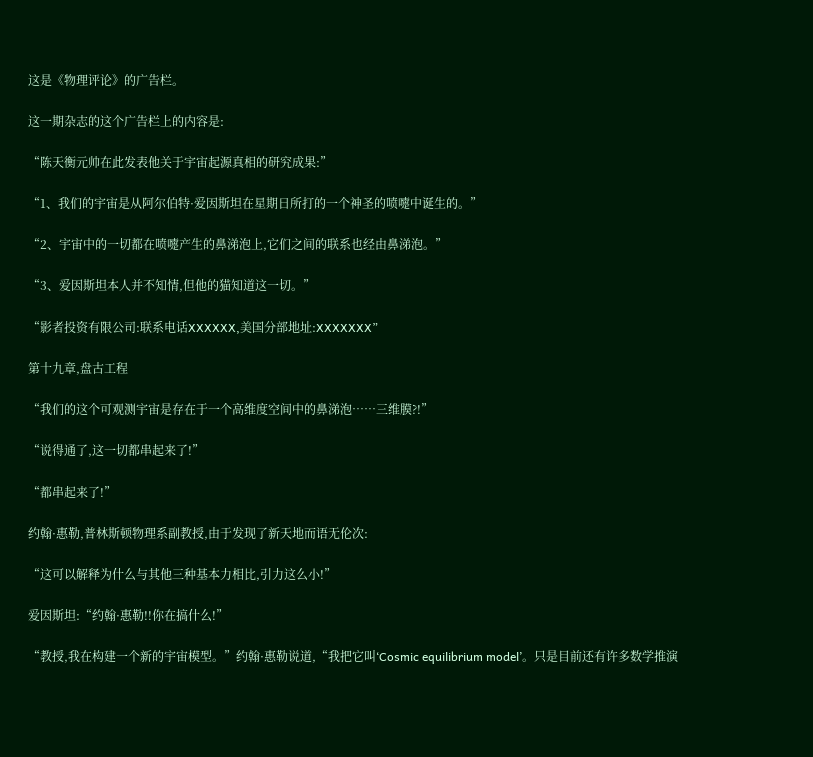这是《物理评论》的广告栏。

这一期杂志的这个广告栏上的内容是:

“陈天衡元帅在此发表他关于宇宙起源真相的研究成果:”

“1、我们的宇宙是从阿尔伯特·爱因斯坦在星期日所打的一个神圣的喷嚏中诞生的。”

“2、宇宙中的一切都在喷嚏产生的鼻涕泡上,它们之间的联系也经由鼻涕泡。”

“3、爱因斯坦本人并不知情,但他的猫知道这一切。”

“影者投资有限公司:联系电话XXXXXX,美国分部地址:XXXXXXX”

第十九章,盘古工程

“我们的这个可观测宇宙是存在于一个高维度空间中的鼻涕泡……三维膜?!”

“说得通了,这一切都串起来了!”

“都串起来了!”

约翰·惠勒,普林斯顿物理系副教授,由于发现了新天地而语无伦次:

“这可以解释为什么与其他三种基本力相比,引力这么小!”

爱因斯坦:“约翰·惠勒!!你在搞什么!”

“教授,我在构建一个新的宇宙模型。”约翰·惠勒说道,“我把它叫‘Cosmic equilibrium model’。只是目前还有许多数学推演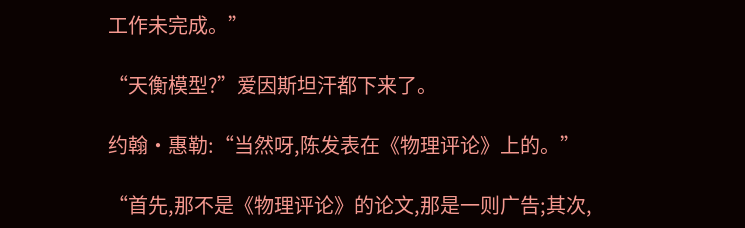工作未完成。”

“天衡模型?”爱因斯坦汗都下来了。

约翰·惠勒:“当然呀,陈发表在《物理评论》上的。”

“首先,那不是《物理评论》的论文,那是一则广告;其次,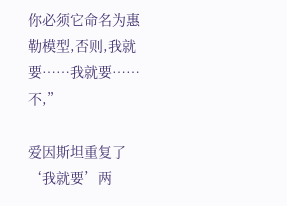你必须它命名为惠勒模型,否则,我就要……我就要……不,”

爱因斯坦重复了‘我就要’两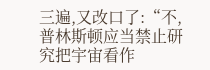三遍,又改口了:“不,普林斯顿应当禁止研究把宇宙看作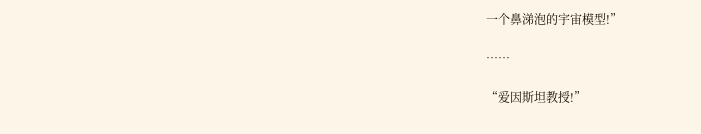一个鼻涕泡的宇宙模型!”

……

“爱因斯坦教授!”